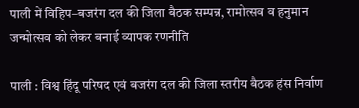पाली में विहिप–बजरंग दल की जिला बैठक सम्पन्न, रामोत्सव व हनुमान जन्मोत्सव को लेकर बनाई व्यापक रणनीति

पाली : विश्व हिंदू परिषद एवं बजरंग दल की जिला स्तरीय बैठक हंस निर्वाण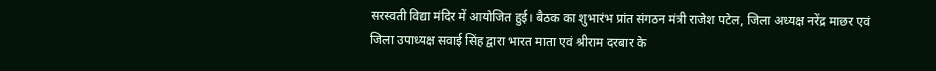सरस्वती विद्या मंदिर में आयोजित हुई। बैठक का शुभारंभ प्रांत संगठन मंत्री राजेश पटेल, जिला अध्यक्ष नरेंद्र माछर एवं जिला उपाध्यक्ष सवाई सिंह द्वारा भारत माता एवं श्रीराम दरबार के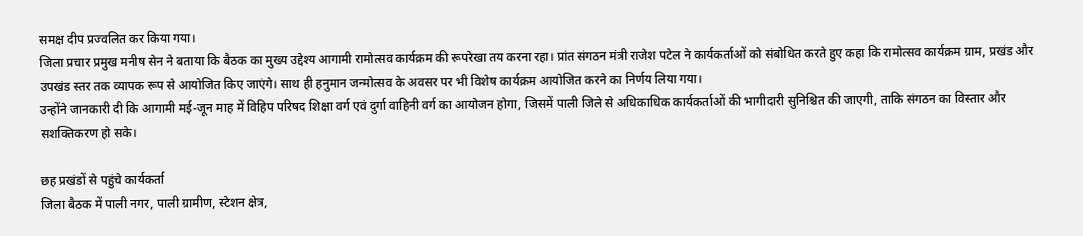समक्ष दीप प्रज्वलित कर किया गया।
जिला प्रचार प्रमुख मनीष सेन ने बताया कि बैठक का मुख्य उद्देश्य आगामी रामोत्सव कार्यक्रम की रूपरेखा तय करना रहा। प्रांत संगठन मंत्री राजेश पटेल ने कार्यकर्ताओं को संबोधित करते हुए कहा कि रामोत्सव कार्यक्रम ग्राम, प्रखंड और उपखंड स्तर तक व्यापक रूप से आयोजित किए जाएंगे। साथ ही हनुमान जन्मोत्सव के अवसर पर भी विशेष कार्यक्रम आयोजित करने का निर्णय लिया गया।
उन्होंने जानकारी दी कि आगामी मई-जून माह में विहिप परिषद शिक्षा वर्ग एवं दुर्गा वाहिनी वर्ग का आयोजन होगा, जिसमें पाली जिले से अधिकाधिक कार्यकर्ताओं की भागीदारी सुनिश्चित की जाएगी, ताकि संगठन का विस्तार और सशक्तिकरण हो सके।

छह प्रखंडों से पहुंचे कार्यकर्ता
जिला बैठक में पाली नगर, पाली ग्रामीण, स्टेशन क्षेत्र,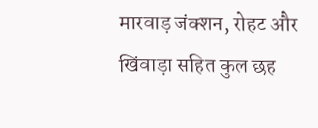मारवाड़ जंक्शन, रोहट और खिंवाड़ा सहित कुल छह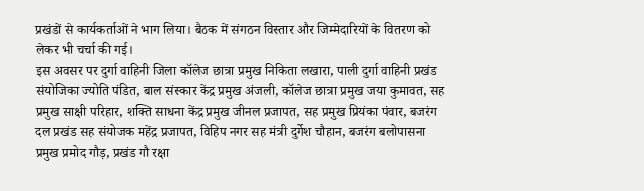प्रखंडों से कार्यकर्ताओं ने भाग लिया। बैठक में संगठन विस्तार और जिम्मेदारियों के वितरण को लेकर भी चर्चा की गई।
इस अवसर पर दुर्गा वाहिनी जिला कॉलेज छात्रा प्रमुख निकिता लखारा, पाली दुर्गा वाहिनी प्रखंड संयोजिका ज्योति पंडित, बाल संस्कार केंद्र प्रमुख अंजली, कॉलेज छात्रा प्रमुख जया कुमावत, सह प्रमुख साक्षी परिहार, शक्ति साधना केंद्र प्रमुख जीनल प्रजापत, सह प्रमुख प्रियंका पंवार, बजरंग दल प्रखंड सह संयोजक महेंद्र प्रजापत, विहिप नगर सह मंत्री दुर्गेश चौहान, बजरंग बलोपासना प्रमुख प्रमोद गौड़, प्रखंड गौ रक्षा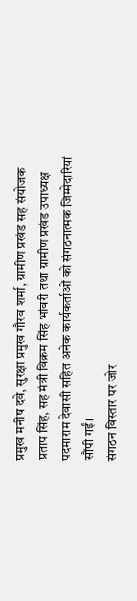प्रमुख मनीष दवे, सुरक्षा प्रमुख गौरव शर्मा, ग्रामीण प्रखंड सह संयोजक प्रताप सिंह, सह मंत्री विक्रम सिंह भांवरी तथा ग्रामीण प्रखंड उपाध्यक्ष पदमाराम देवासी सहित अनेक कार्यकर्ताओं को संगठनात्मक जिम्मेदारियां सौंपी गईं।
संगठन विस्तार पर जोर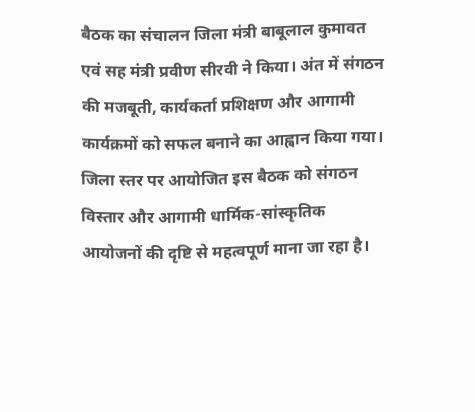बैठक का संचालन जिला मंत्री बाबूलाल कुमावत एवं सह मंत्री प्रवीण सीरवी ने किया। अंत में संगठन की मजबूती, कार्यकर्ता प्रशिक्षण और आगामी कार्यक्रमों को सफल बनाने का आह्वान किया गया। जिला स्तर पर आयोजित इस बैठक को संगठन विस्तार और आगामी धार्मिक-सांस्कृतिक आयोजनों की दृष्टि से महत्वपूर्ण माना जा रहा है।